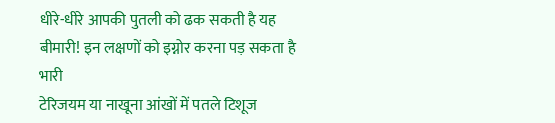धीरे-धीरे आपकी पुतली को ढक सकती है यह बीमारी! इन लक्षणों को इग्नोर करना पड़ सकता है भारी
टेरिजयम या नाखूना आंखों में पतले टिशूज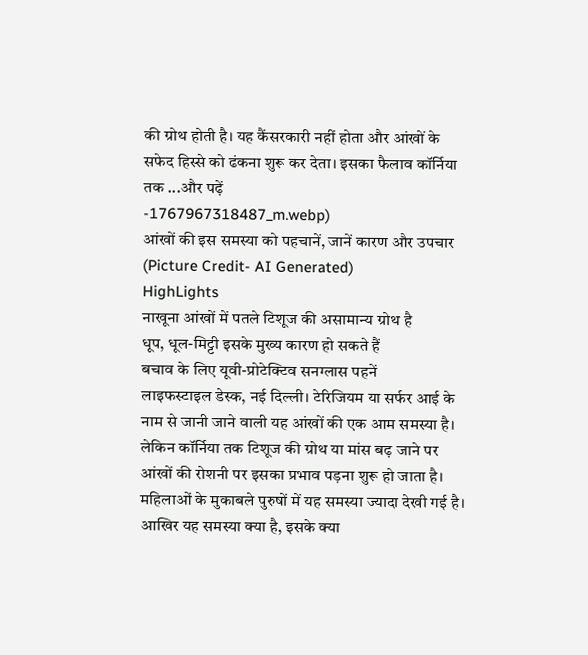की ग्रोथ होती है। यह कैंसरकारी नहीं होता और आंखों के सफेद हिस्से को ढंकना शुरू कर देता। इसका फैलाव कॉर्निया तक ...और पढ़ें
-1767967318487_m.webp)
आंखों की इस समस्या को पहचानें, जानें कारण और उपचार (Picture Credit- AI Generated)
HighLights
नाखूना आंखों में पतले टिशूज की असामान्य ग्रोथ है
धूप, धूल-मिट्टी इसके मुख्य कारण हो सकते हैं
बचाव के लिए यूवी-प्रोटेक्टिव सनग्लास पहनें
लाइफस्टाइल डेस्क, नई दिल्ली। टेरिजियम या सर्फर आई के नाम से जानी जाने वाली यह आंखों की एक आम समस्या है। लेकिन कॉर्निया तक टिशूज की ग्रोथ या मांस बढ़ जाने पर आंखों की रोशनी पर इसका प्रभाव पड़ना शुरू हो जाता है। महिलाओं के मुकाबले पुरुषों में यह समस्या ज्यादा देखी गई है। आखिर यह समस्या क्या है, इसके क्या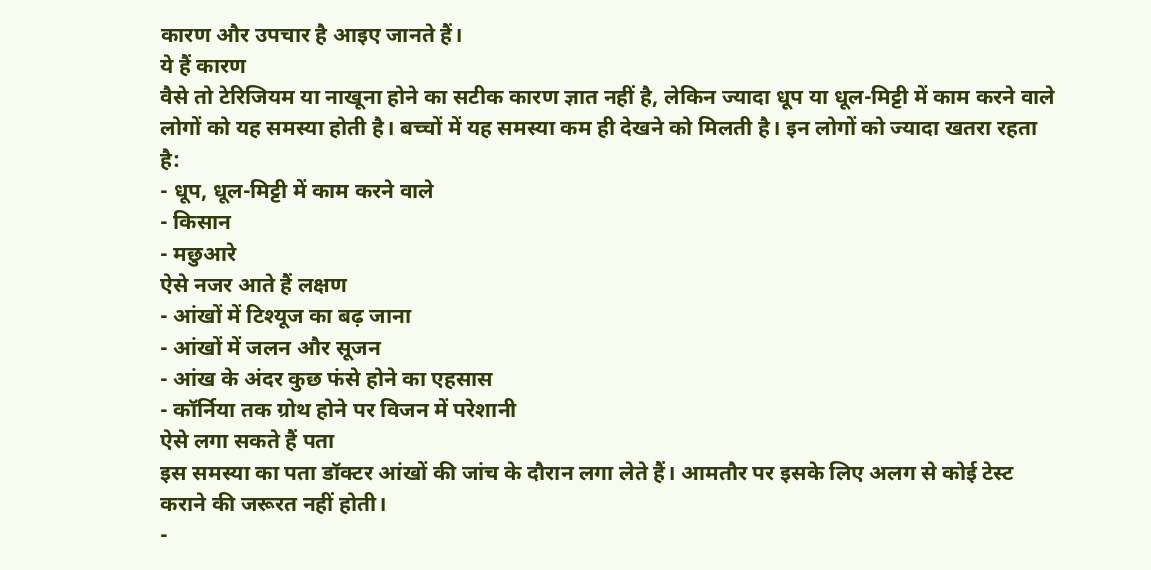कारण और उपचार है आइए जानते हैं।
ये हैं कारण
वैसे तो टेरिजियम या नाखूना होने का सटीक कारण ज्ञात नहीं है, लेकिन ज्यादा धूप या धूल-मिट्टी में काम करने वाले लोगों को यह समस्या होती है। बच्चों में यह समस्या कम ही देखने को मिलती है। इन लोगों को ज्यादा खतरा रहता है:
- धूप, धूल-मिट्टी में काम करने वाले
- किसान
- मछुआरे
ऐसे नजर आते हैं लक्षण
- आंखों में टिश्यूज का बढ़ जाना
- आंखों में जलन और सूजन
- आंख के अंदर कुछ फंसे होने का एहसास
- कॉर्निया तक ग्रोथ होने पर विजन में परेशानी
ऐसे लगा सकते हैं पता
इस समस्या का पता डॉक्टर आंखों की जांच के दौरान लगा लेते हैं। आमतौर पर इसके लिए अलग से कोई टेस्ट कराने की जरूरत नहीं होती।
-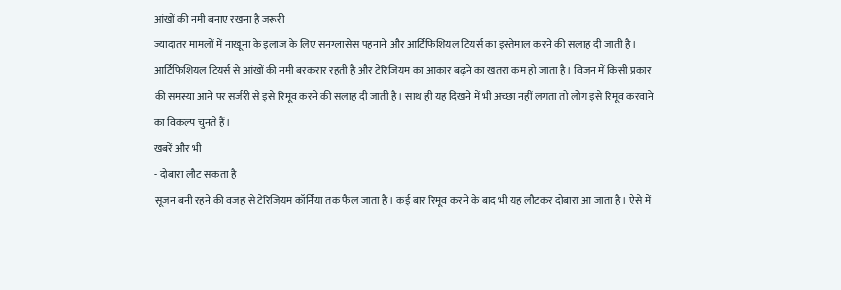आंखों की नमी बनाए रखना है जरूरी
ज्यादातर मामलों में नाखूना के इलाज के लिए सनग्लासेस पहनाने और आर्टिफिशियल टियर्स का इस्तेमाल करने की सलाह दी जाती है। आर्टिफिशियल टियर्स से आंखों की नमी बरकरार रहती है और टेरिजियम का आकार बढ़ने का खतरा कम हो जाता है। विजन में किसी प्रकार की समस्या आने पर सर्जरी से इसे रिमूव करने की सलाह दी जाती है। साथ ही यह दिखने में भी अच्छा नहीं लगता तो लोग इसे रिमूव करवाने का विकल्प चुनते हैं।
खबरें और भी
- दोबारा लौट सकता है
सूजन बनी रहने की वजह से टेरिजियम कॉर्निया तक फैल जाता है। कई बार रिमूव करने के बाद भी यह लौटकर दोबारा आ जाता है। ऐसे में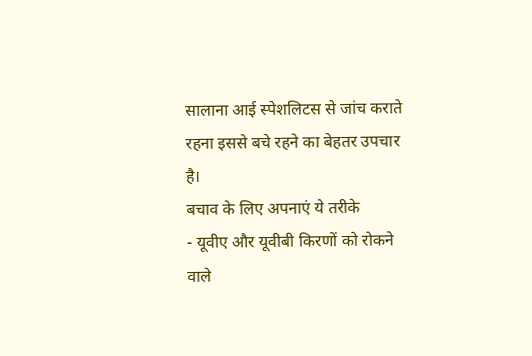सालाना आई स्पेशलिटस से जांच कराते रहना इससे बचे रहने का बेहतर उपचार है।
बचाव के लिए अपनाएं ये तरीके
- यूवीए और यूवीबी किरणों को रोकने वाले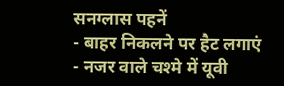सनग्लास पहनें
- बाहर निकलने पर हैट लगाएं
- नजर वाले चश्मे में यूवी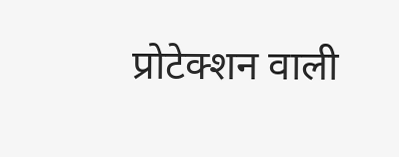प्रोटेक्शन वाली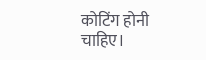कोटिंग होनी चाहिए।